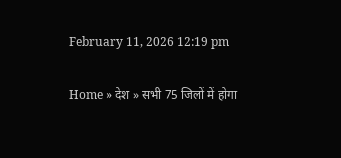February 11, 2026 12:19 pm

Home » देश » सभी 75 जिलों में होगा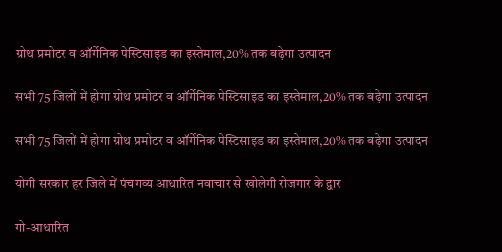ग्रोथ प्रमोटर व ऑर्गेनिक पेस्टिसाइड का इस्तेमाल,20% तक बढ़ेगा उत्पादन

सभी 75 जिलों में होगा ग्रोथ प्रमोटर व ऑर्गेनिक पेस्टिसाइड का इस्तेमाल,20% तक बढ़ेगा उत्पादन

सभी 75 जिलों में होगा ग्रोथ प्रमोटर व ऑर्गेनिक पेस्टिसाइड का इस्तेमाल,20% तक बढ़ेगा उत्पादन

योगी सरकार हर जिले में पंचगव्य आधारित नवाचार से खोलेगी रोजगार के द्वार

गो-आधारित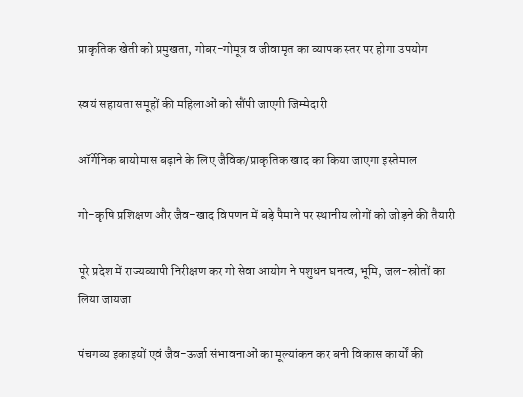प्राकृतिक खेती को प्रमुखता, गोबर-गोमूत्र व जीवामृत का व्यापक स्तर पर होगा उपयोग

स्वयं सहायता समूहों की महिलाओं को सौंपी जाएगी जिम्मेदारी

ऑर्गेनिक बायोमास बढ़ाने के लिए जैविक/प्राकृतिक खाद का किया जाएगा इस्तेमाल

गो-कृषि प्रशिक्षण और जैव-खाद विपणन में बड़े पैमाने पर स्थानीय लोगों को जोड़ने की तैयारी

पूरे प्रदेश में राज्यव्यापी निरीक्षण कर गो सेवा आयोग ने पशुधन घनत्व, भूमि, जल-स्रोतों का लिया जायजा

पंचगव्य इकाइयों एवं जैव-ऊर्जा संभावनाओं का मूल्यांकन कर बनी विकास कार्यों की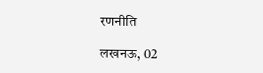रणनीति

लखनऊ, 02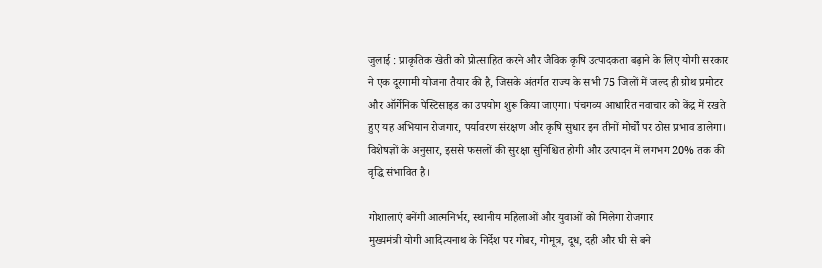जुलाई : प्राकृतिक खेती को प्रोत्साहित करने और जैविक कृषि उत्पादकता बढ़ाने के लिए योगी सरकार ने एक दूरगामी योजना तैयार की है, जिसके अंतर्गत राज्य के सभी 75 जिलों में जल्द ही ग्रोथ प्रमोटर और ऑर्गेनिक पेस्टिसाइड का उपयोग शुरू किया जाएगा। पंचगव्य आधारित नवाचार को केंद्र में रखते हुए यह अभियान रोजगार, पर्यावरण संरक्षण और कृषि सुधार इन तीनों मोर्चों पर ठोस प्रभाव डालेगा।
विशेषज्ञों के अनुसार, इससे फसलों की सुरक्षा सुनिश्चित होगी और उत्पादन में लगभग 20% तक की वृद्धि संभावित है।

गोशालाएं बनेंगी आत्मनिर्भर, स्थानीय महिलाओं और युवाओं को मिलेगा रोजगार
मुख्यमंत्री योगी आदित्यनाथ के निर्देश पर गोबर, गोमूत्र, दूध, दही और घी से बने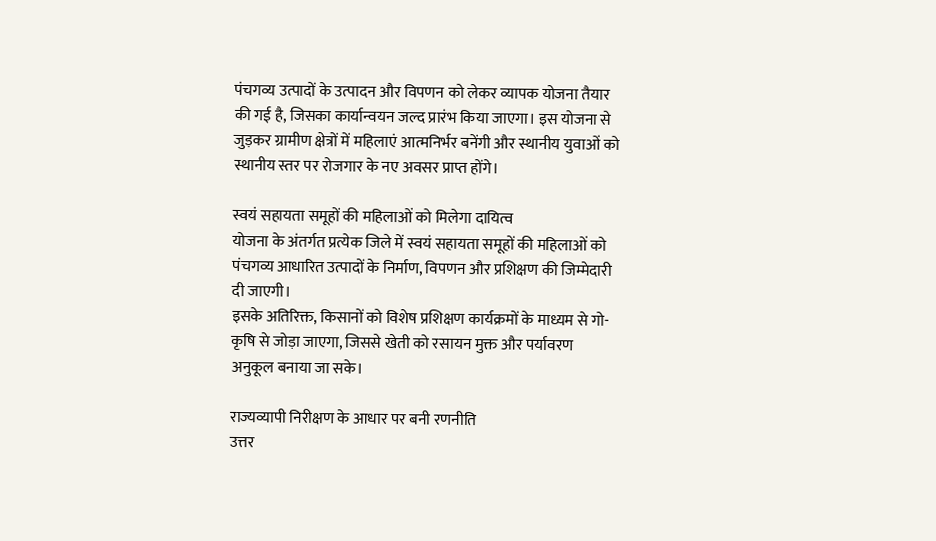पंचगव्य उत्पादों के उत्पादन और विपणन को लेकर व्यापक योजना तैयार की गई है, जिसका कार्यान्वयन जल्द प्रारंभ किया जाएगा। इस योजना से जुड़कर ग्रामीण क्षेत्रों में महिलाएं आत्मनिर्भर बनेंगी और स्थानीय युवाओं को स्थानीय स्तर पर रोजगार के नए अवसर प्राप्त होंगे।

स्वयं सहायता समूहों की महिलाओं को मिलेगा दायित्व
योजना के अंतर्गत प्रत्येक जिले में स्वयं सहायता समूहों की महिलाओं को पंचगव्य आधारित उत्पादों के निर्माण, विपणन और प्रशिक्षण की जिम्मेदारी दी जाएगी।
इसके अतिरिक्त, किसानों को विशेष प्रशिक्षण कार्यक्रमों के माध्यम से गो-कृषि से जोड़ा जाएगा, जिससे खेती को रसायन मुक्त और पर्यावरण अनुकूल बनाया जा सके।

राज्यव्यापी निरीक्षण के आधार पर बनी रणनीति
उत्तर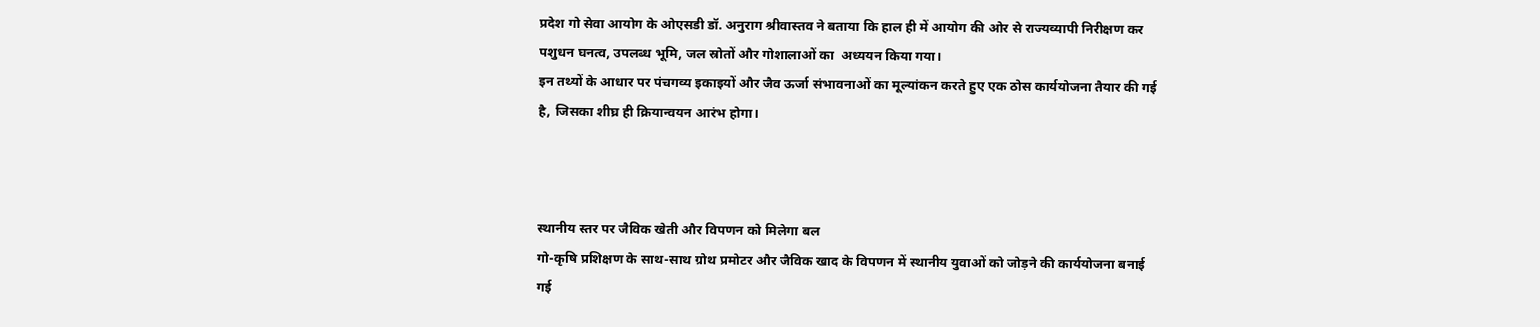प्रदेश गो सेवा आयोग के ओएसडी डॉ. अनुराग श्रीवास्तव ने बताया कि हाल ही में आयोग की ओर से राज्यव्यापी निरीक्षण कर पशुधन घनत्व, उपलब्ध भूमि, जल स्रोतों और गोशालाओं का  अध्ययन किया गया।
इन तथ्यों के आधार पर पंचगव्य इकाइयों और जैव ऊर्जा संभावनाओं का मूल्यांकन करते हुए एक ठोस कार्ययोजना तैयार की गई है, जिसका शीघ्र ही क्रियान्वयन आरंभ होगा।



स्थानीय स्तर पर जैविक खेती और विपणन को मिलेगा बल
गो-कृषि प्रशिक्षण के साथ-साथ ग्रोथ प्रमोटर और जैविक खाद के विपणन में स्थानीय युवाओं को जोड़ने की कार्ययोजना बनाई गई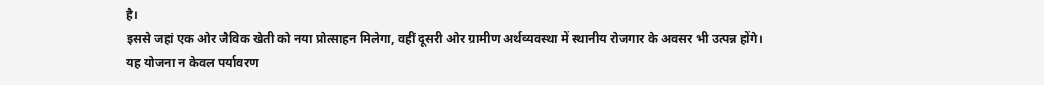है।
इससे जहां एक ओर जैविक खेती को नया प्रोत्साहन मिलेगा, वहीं दूसरी ओर ग्रामीण अर्थव्यवस्था में स्थानीय रोजगार के अवसर भी उत्पन्न होंगे।
यह योजना न केवल पर्यावरण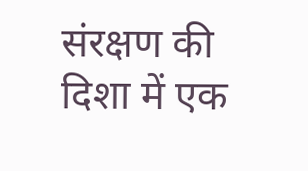संरक्षण की दिशा में एक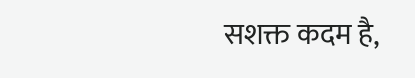सशक्त कदम है,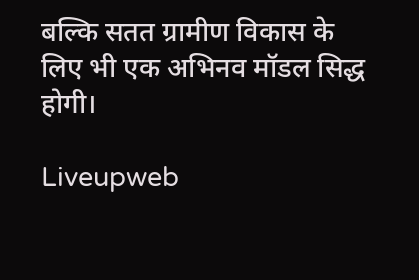बल्कि सतत ग्रामीण विकास के लिए भी एक अभिनव मॉडल सिद्ध होगी।

Liveupweb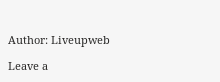Author: Liveupweb

Leave a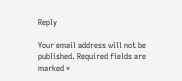Reply

Your email address will not be published. Required fields are marked *